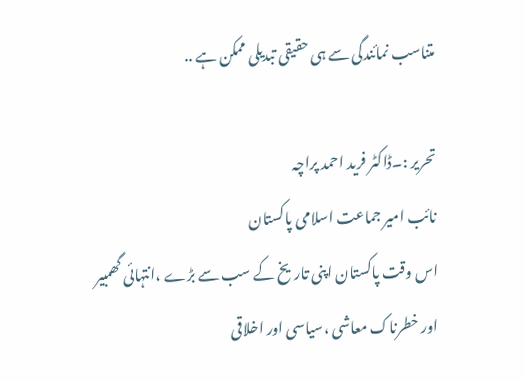متناسب نمائندگی سے ہی حقیقی تبدیلی ممکن ہے ..

تحریر :۔ڈاکٹر فرید احمد پراچہ
نائب امیر جماعت اسلامی پاکستان
اس وقت پاکستان اپنی تاریخ کے سب سے بڑے ،انتہائی گھمبیر اور خطرناک معاشی ،سیاسی اور اخلاقی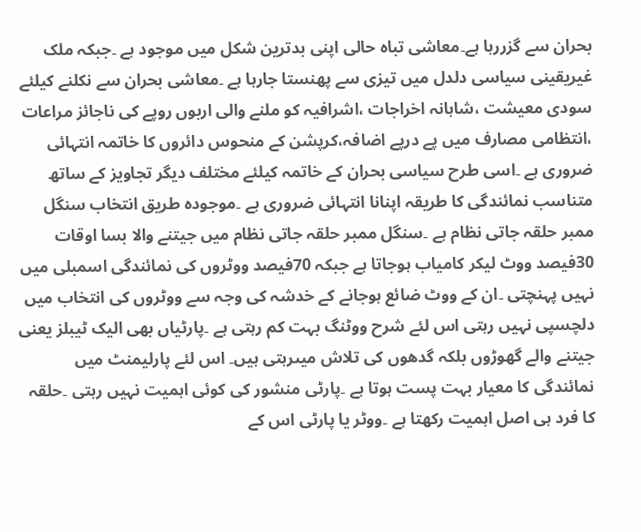بحران سے گزررہا ہے۔معاشی تباہ حالی اپنی بدترین شکل میں موجود ہے ۔جبکہ ملک غیریقینی سیاسی دلدل میں تیزی سے پھنستا جارہا ہے ۔معاشی بحران سے نکلنے کیلئے سودی معیشت ،شاہانہ اخراجات ،اشرافیہ کو ملنے والی اربوں روپے کی ناجائز مراعات ،انتظامی مصارف میں پے درپے اضافہ،کرپشن کے منحوس دائروں کا خاتمہ انتہائی ضروری ہے ۔اسی طرح سیاسی بحران کے خاتمہ کیلئے مختلف دیگر تجاویز کے ساتھ متناسب نمائندگی کا طریقہ اپنانا انتہائی ضروری ہے ۔موجودہ طریق انتخاب سنگل ممبر حلقہ جاتی نظام ہے ۔سنگل ممبر حلقہ جاتی نظام میں جیتنے والا بسا اوقات 30فیصد ووٹ لیکر کامیاب ہوجاتا ہے جبکہ 70فیصد ووٹروں کی نمائندگی اسمبلی میں نہیں پہنچتی ۔ان کے ووٹ ضائع ہوجانے کے خدشہ کی وجہ سے ووٹروں کی انتخاب میں دلچسپی نہیں رہتی اس لئے شرح ووٹنگ بہت کم رہتی ہے ۔پارٹیاں بھی الیک ٹیبلز یعنی جیتنے والے گھوڑوں بلکہ گدھوں کی تلاش میںرہتی ہیں۔ اس لئے پارلیمنٹ میں نمائندگی کا معیار بہت پست ہوتا ہے ۔پارٹی منشور کی کوئی اہمیت نہیں رہتی ۔حلقہ کا فرد ہی اصل اہمیت رکھتا ہے ۔ووٹر یا پارٹی اس کے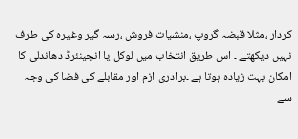کردار ،مثلا قبضہ گروپ ،منشیات فروش ،رسہ گیر وغیرہ کی طرف نہیں دیکھتے ۔ اس طریق انتخاب میں لوکل یا انجینئرڈ دھاندلی کا امکان بہت زیادہ ہوتا ہے ۔برادری ازم اور مقابلے کی فضا کی وجہ سے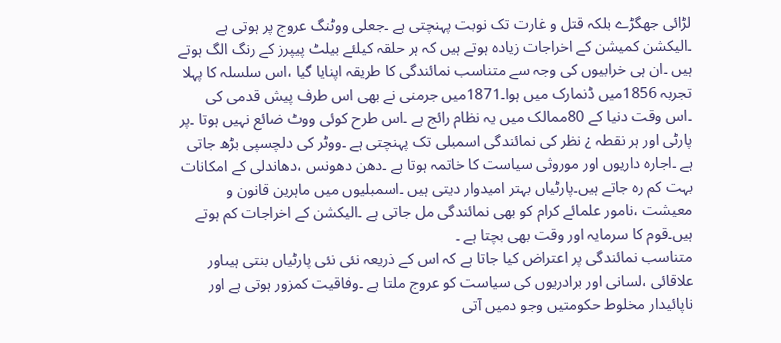لڑائی جھگڑے بلکہ قتل و غارت تک نوبت پہنچتی ہے ۔جعلی ووٹنگ عروج پر ہوتی ہے ۔الیکشن کمیشن کے اخراجات زیادہ ہوتے ہیں کہ ہر حلقہ کیلئے بیلٹ پیپرز کے رنگ الگ ہوتے ہیں ۔ان ہی خرابیوں کی وجہ سے متناسب نمائندگی کا طریقہ اپنایا گیا ،اس سلسلہ کا پہلا تجربہ 1856میں ڈنمارک میں ہوا۔1871میں جرمنی نے بھی اس طرف پیش قدمی کی ۔اس وقت دنیا کے 80ممالک میں یہ نظام رائج ہے ۔اس طرح کوئی ووٹ ضائع نہیں ہوتا ۔پر پارٹی اور ہر نقطہ ¿ نظر کی نمائندگی اسمبلی تک پہنچتی ہے ۔ووٹر کی دلچسپی بڑھ جاتی ہے ۔اجارہ داریوں اور موروثی سیاست کا خاتمہ ہوتا ہے ۔دھن دھونس ،دھاندلی کے امکانات بہت کم رہ جاتے ہیں۔پارٹیاں بہتر امیدوار دیتی ہیں ۔اسمبلیوں میں ماہرین قانون و معیشت ،نامور علمائے کرام کو بھی نمائندگی مل جاتی ہے ۔الیکشن کے اخراجات کم ہوتے ہیں۔قوم کا سرمایہ اور وقت بھی بچتا ہے ۔
متناسب نمائندگی پر اعتراض کیا جاتا ہے کہ اس کے ذریعہ نئی نئی پارٹیاں بنتی ہیںاور علاقائی ،لسانی اور برادریوں کی سیاست کو عروج ملتا ہے ۔وفاقیت کمزور ہوتی ہے اور ناپائیدار مخلوط حکومتیں وجو دمیں آتی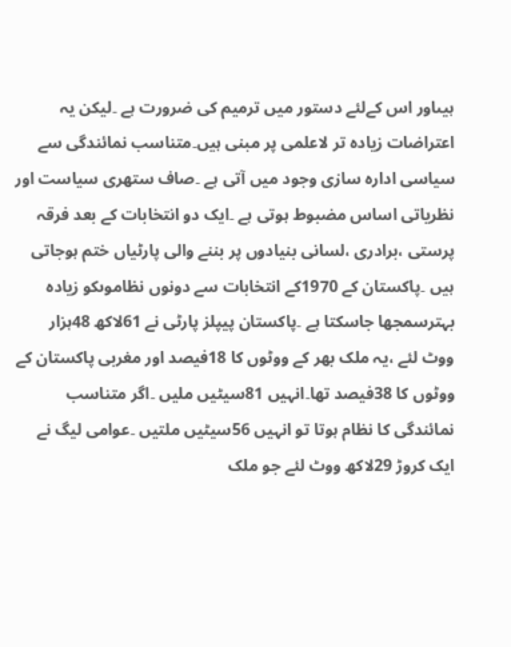ہیںاور اس کےلئے دستور میں ترمیم کی ضرورت ہے ۔لیکن یہ اعتراضات زیادہ تر لاعلمی پر مبنی ہیں۔متناسب نمائندگی سے سیاسی ادارہ سازی وجود میں آتی ہے ۔صاف ستھری سیاست اور نظریاتی اساس مضبوط ہوتی ہے ۔ایک دو انتخابات کے بعد فرقہ پرستی ،برادری ،لسانی بنیادوں پر بننے والی پارٹیاں ختم ہوجاتی ہیں ۔پاکستان کے 1970کے انتخابات سے دونوں نظاموںکو زیادہ بہترسمجھا جاسکتا ہے ۔پاکستان پیپلز پارٹی نے 61لاکھ 48ہزار ووٹ لئے ،یہ ملک بھر کے ووٹوں کا 18فیصد اور مغربی پاکستان کے ووٹوں کا 38فیصد تھا۔انہیں 81سیٹیں ملیں ۔اگر متناسب نمائندگی کا نظام ہوتا تو انہیں 56سیٹیں ملتیں ۔عوامی لیگ نے ایک کروڑ 29لاکھ ووٹ لئے جو ملک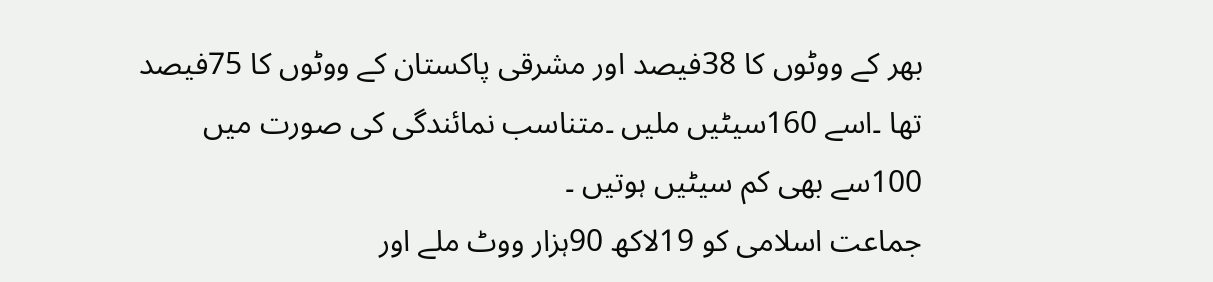بھر کے ووٹوں کا 38فیصد اور مشرقی پاکستان کے ووٹوں کا 75فیصد تھا ۔اسے 160سیٹیں ملیں ۔متناسب نمائندگی کی صورت میں 100سے بھی کم سیٹیں ہوتیں ۔
جماعت اسلامی کو 19لاکھ 90ہزار ووٹ ملے اور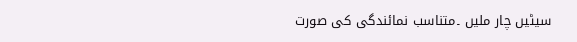سیٹیں چار ملیں ۔متناسب نمائندگی کی صورت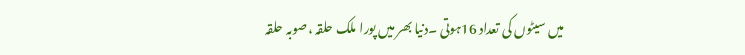میں سیٹوں کی تعداد 16ہوتی ۔دنیا بھر میں پورا ملک حلقہ ،صوبہ حلقہ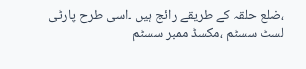،ضلع حلقہ کے طریقے رائج ہیں ۔اسی طرح پارٹی لسٹ سسٹم ،مکسڈ ممبر سسٹم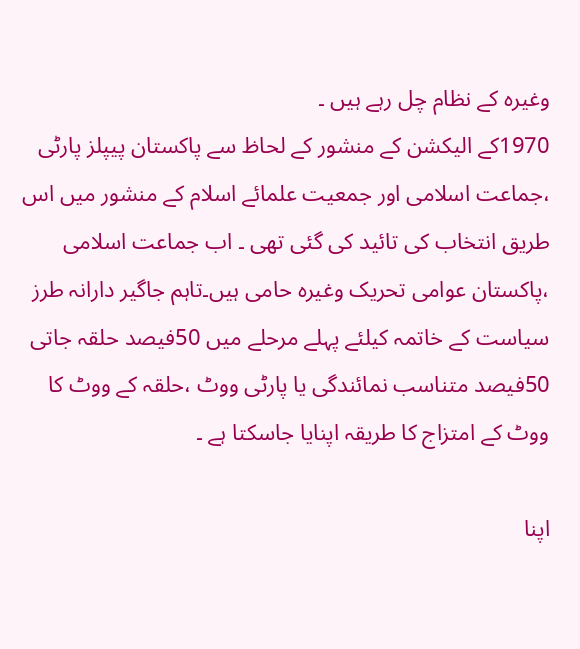وغیرہ کے نظام چل رہے ہیں ۔
1970کے الیکشن کے منشور کے لحاظ سے پاکستان پیپلز پارٹی ،جماعت اسلامی اور جمعیت علمائے اسلام کے منشور میں اس طریق انتخاب کی تائید کی گئی تھی ۔ اب جماعت اسلامی ،پاکستان عوامی تحریک وغیرہ حامی ہیں۔تاہم جاگیر دارانہ طرز سیاست کے خاتمہ کیلئے پہلے مرحلے میں 50فیصد حلقہ جاتی 50فیصد متناسب نمائندگی یا پارٹی ووٹ ،حلقہ کے ووٹ کا ووٹ کے امتزاج کا طریقہ اپنایا جاسکتا ہے ۔

اپنا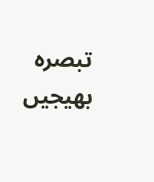تبصرہ بھیجیں